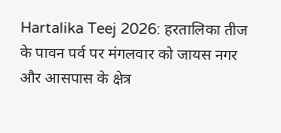Hartalika Teej 2026: हरतालिका तीज के पावन पर्व पर मंगलवार को जायस नगर और आसपास के क्षेत्र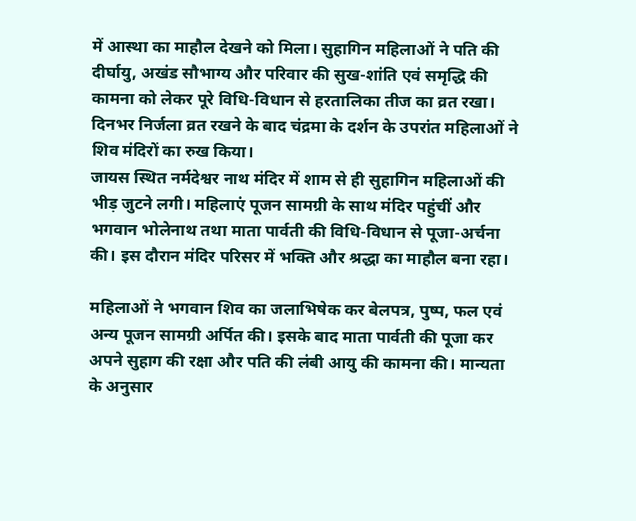में आस्था का माहौल देखने को मिला। सुहागिन महिलाओं ने पति की दीर्घायु, अखंड सौभाग्य और परिवार की सुख-शांति एवं समृद्धि की कामना को लेकर पूरे विधि-विधान से हरतालिका तीज का व्रत रखा। दिनभर निर्जला व्रत रखने के बाद चंद्रमा के दर्शन के उपरांत महिलाओं ने शिव मंदिरों का रुख किया।
जायस स्थित नर्मदेश्वर नाथ मंदिर में शाम से ही सुहागिन महिलाओं की भीड़ जुटने लगी। महिलाएं पूजन सामग्री के साथ मंदिर पहुंचीं और भगवान भोलेनाथ तथा माता पार्वती की विधि-विधान से पूजा-अर्चना की। इस दौरान मंदिर परिसर में भक्ति और श्रद्धा का माहौल बना रहा।

महिलाओं ने भगवान शिव का जलाभिषेक कर बेलपत्र, पुष्प, फल एवं अन्य पूजन सामग्री अर्पित की। इसके बाद माता पार्वती की पूजा कर अपने सुहाग की रक्षा और पति की लंबी आयु की कामना की। मान्यता के अनुसार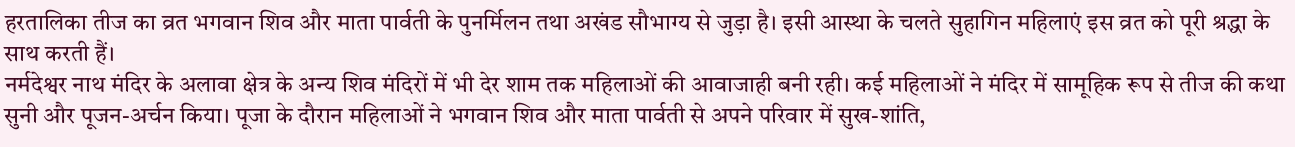हरतालिका तीज का व्रत भगवान शिव और माता पार्वती के पुनर्मिलन तथा अखंड सौभाग्य से जुड़ा है। इसी आस्था के चलते सुहागिन महिलाएं इस व्रत को पूरी श्रद्धा के साथ करती हैं।
नर्मदेश्वर नाथ मंदिर के अलावा क्षेत्र के अन्य शिव मंदिरों में भी देर शाम तक महिलाओं की आवाजाही बनी रही। कई महिलाओं ने मंदिर में सामूहिक रूप से तीज की कथा सुनी और पूजन-अर्चन किया। पूजा के दौरान महिलाओं ने भगवान शिव और माता पार्वती से अपने परिवार में सुख-शांति,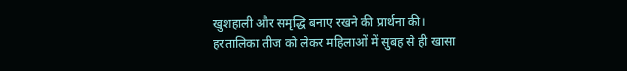खुशहाली और समृद्धि बनाए रखने की प्रार्थना की।
हरतालिका तीज को लेकर महिलाओं में सुबह से ही खासा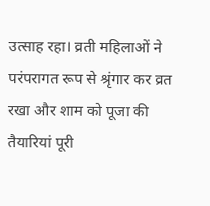उत्साह रहा। व्रती महिलाओं ने परंपरागत रूप से श्रृंगार कर व्रत रखा और शाम को पूजा की तैयारियां पूरी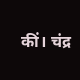कीं। चंद्र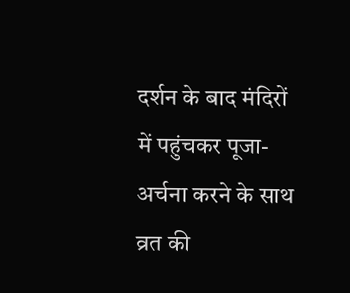दर्शन के बाद मंदिरों में पहुंचकर पूजा-अर्चना करने के साथ व्रत की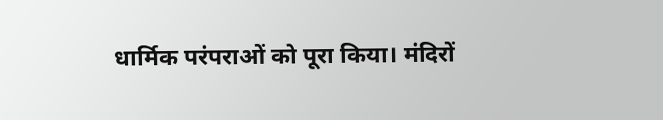धार्मिक परंपराओं को पूरा किया। मंदिरों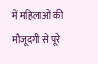में महिलाओं की मौजूदगी से पूरे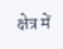क्षेत्र में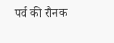पर्व की रौनक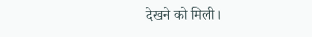देखने को मिली।